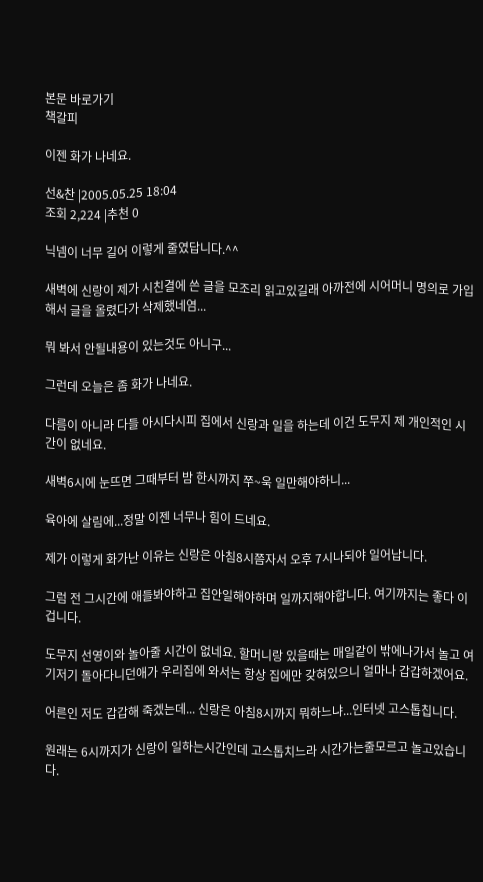본문 바로가기
책갈피

이젠 화가 나네요.

선&찬 |2005.05.25 18:04
조회 2,224 |추천 0

닉넴이 너무 길어 이렇게 줄였답니다.^^

새벽에 신랑이 제가 시친결에 쓴 글을 모조리 읽고있길래 아까전에 시어머니 명의로 가입해서 글을 올렸다가 삭제했네염...

뭐 봐서 안될내용이 있는것도 아니구...

그런데 오늘은 좀 화가 나네요.

다름이 아니라 다들 아시다시피 집에서 신랑과 일을 하는데 이건 도무지 제 개인적인 시간이 없네요.

새벽6시에 눈뜨면 그때부터 밤 한시까지 쭈~욱 일만해야하니...

육아에 살림에...정말 이젠 너무나 힘이 드네요.

제가 이렇게 화가난 이유는 신랑은 아침8시쯤자서 오후 7시나되야 일어납니다.

그럼 전 그시간에 애들봐야하고 집안일해야하며 일까지해야합니다. 여기까지는 좋다 이겁니다.

도무지 선영이와 놀아줄 시간이 없네요. 할머니랑 있을때는 매일같이 밖에나가서 놀고 여기저기 돌아다니던애가 우리집에 와서는 항상 집에만 갖혀있으니 얼마나 갑갑하겠어요.

어른인 저도 갑갑해 죽겠는데... 신랑은 아침8시까지 뭐하느냐...인터넷 고스톱칩니다.

원래는 6시까지가 신랑이 일하는시간인데 고스톱치느라 시간가는줄모르고 놀고있습니다.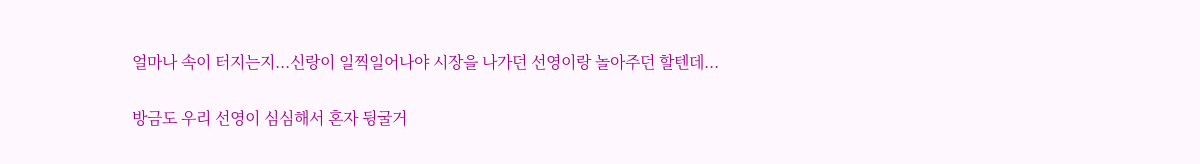얼마나 속이 터지는지...신랑이 일찍일어나야 시장을 나가던 선영이랑 놀아주던 할텐데...

방금도 우리 선영이 심심해서 혼자 뒹굴거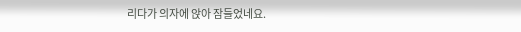리다가 의자에 앉아 잠들었네요.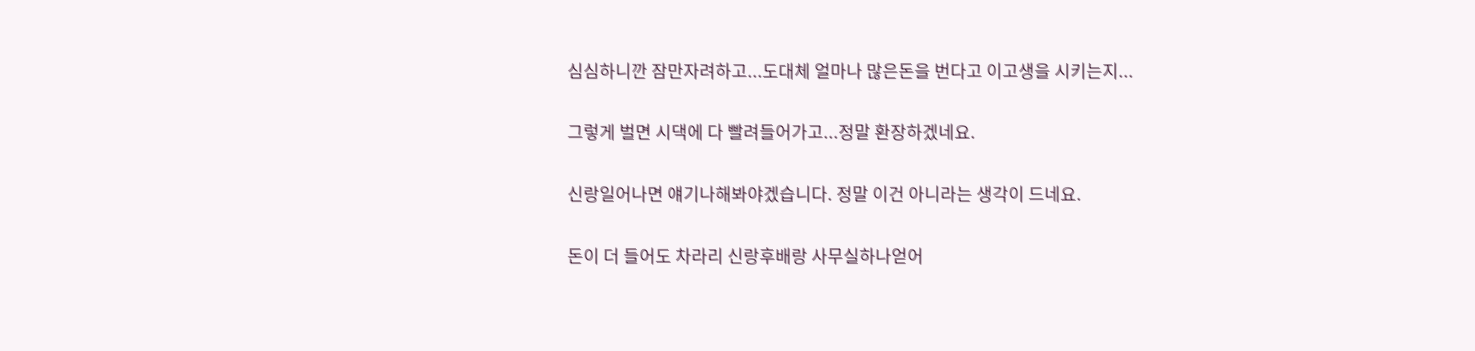심심하니깐 잠만자려하고...도대체 얼마나 많은돈을 번다고 이고생을 시키는지...

그렇게 벌면 시댁에 다 빨려들어가고...정말 환장하겠네요.

신랑일어나면 얘기나해봐야겠습니다. 정말 이건 아니라는 생각이 드네요.

돈이 더 들어도 차라리 신랑후배랑 사무실하나얻어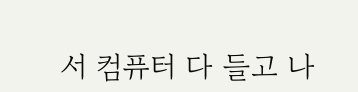서 컴퓨터 다 들고 나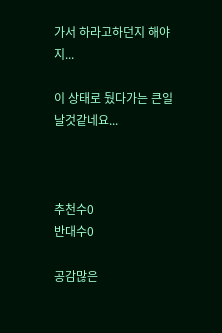가서 하라고하던지 해야지...

이 상태로 뒀다가는 큰일날것같네요...



추천수0
반대수0

공감많은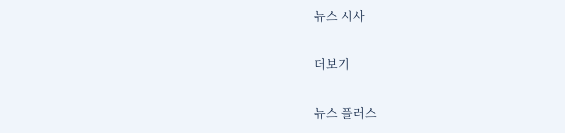뉴스 시사

더보기

뉴스 플러스